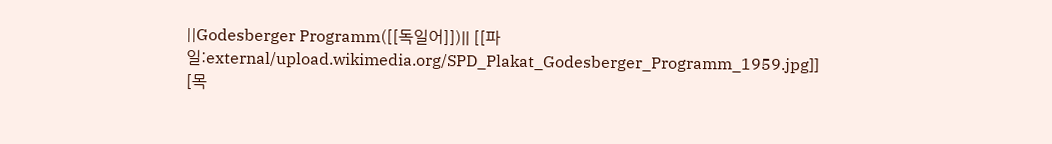||Godesberger Programm([[독일어]])|| [[파일:external/upload.wikimedia.org/SPD_Plakat_Godesberger_Programm_1959.jpg]] [목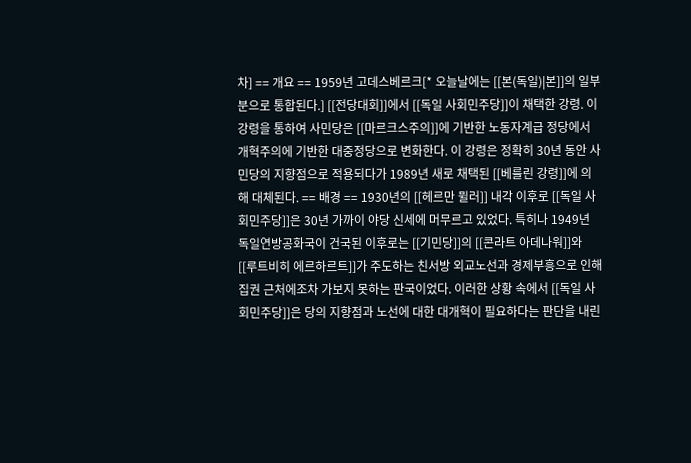차] == 개요 == 1959년 고데스베르크[* 오늘날에는 [[본(독일)|본]]의 일부분으로 통합된다.] [[전당대회]]에서 [[독일 사회민주당]]이 채택한 강령. 이 강령을 통하여 사민당은 [[마르크스주의]]에 기반한 노동자계급 정당에서 개혁주의에 기반한 대중정당으로 변화한다. 이 강령은 정확히 30년 동안 사민당의 지향점으로 적용되다가 1989년 새로 채택된 [[베를린 강령]]에 의해 대체된다. == 배경 == 1930년의 [[헤르만 뮐러]] 내각 이후로 [[독일 사회민주당]]은 30년 가까이 야당 신세에 머무르고 있었다. 특히나 1949년 독일연방공화국이 건국된 이후로는 [[기민당]]의 [[콘라트 아데나워]]와 [[루트비히 에르하르트]]가 주도하는 친서방 외교노선과 경제부흥으로 인해 집권 근처에조차 가보지 못하는 판국이었다. 이러한 상황 속에서 [[독일 사회민주당]]은 당의 지향점과 노선에 대한 대개혁이 필요하다는 판단을 내린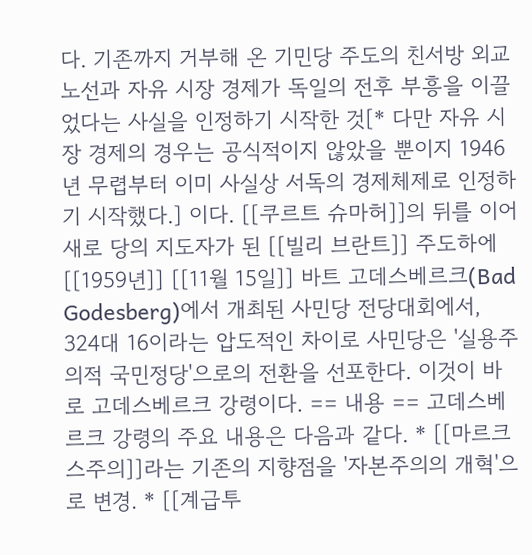다. 기존까지 거부해 온 기민당 주도의 친서방 외교노선과 자유 시장 경제가 독일의 전후 부흥을 이끌었다는 사실을 인정하기 시작한 것[* 다만 자유 시장 경제의 경우는 공식적이지 않았을 뿐이지 1946년 무렵부터 이미 사실상 서독의 경제체제로 인정하기 시작했다.] 이다. [[쿠르트 슈마허]]의 뒤를 이어 새로 당의 지도자가 된 [[빌리 브란트]] 주도하에 [[1959년]] [[11월 15일]] 바트 고데스베르크(Bad Godesberg)에서 개최된 사민당 전당대회에서, 324대 16이라는 압도적인 차이로 사민당은 '실용주의적 국민정당'으로의 전환을 선포한다. 이것이 바로 고데스베르크 강령이다. == 내용 == 고데스베르크 강령의 주요 내용은 다음과 같다. * [[마르크스주의]]라는 기존의 지향점을 '자본주의의 개혁'으로 변경. * [[계급투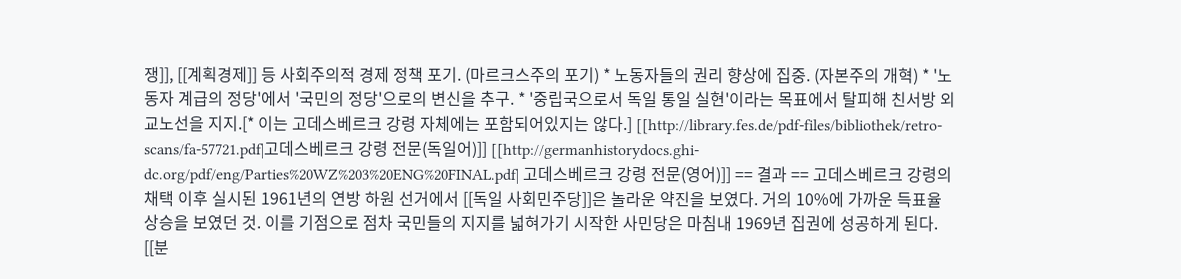쟁]], [[계획경제]] 등 사회주의적 경제 정책 포기. (마르크스주의 포기) * 노동자들의 권리 향상에 집중. (자본주의 개혁) * '노동자 계급의 정당'에서 '국민의 정당'으로의 변신을 추구. * '중립국으로서 독일 통일 실현'이라는 목표에서 탈피해 친서방 외교노선을 지지.[* 이는 고데스베르크 강령 자체에는 포함되어있지는 않다.] [[http://library.fes.de/pdf-files/bibliothek/retro-scans/fa-57721.pdf|고데스베르크 강령 전문(독일어)]] [[http://germanhistorydocs.ghi-dc.org/pdf/eng/Parties%20WZ%203%20ENG%20FINAL.pdf| 고데스베르크 강령 전문(영어)]] == 결과 == 고데스베르크 강령의 채택 이후 실시된 1961년의 연방 하원 선거에서 [[독일 사회민주당]]은 놀라운 약진을 보였다. 거의 10%에 가까운 득표율 상승을 보였던 것. 이를 기점으로 점차 국민들의 지지를 넓혀가기 시작한 사민당은 마침내 1969년 집권에 성공하게 된다. [[분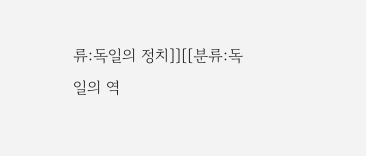류:독일의 정치]][[분류:독일의 역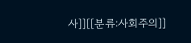사]][[분류:사회주의]]